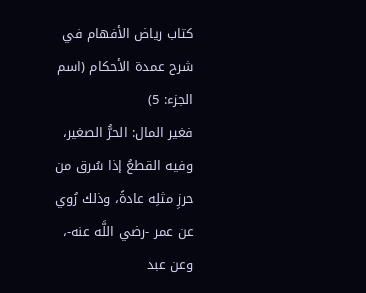كتاب رياض الأفهام في شرح عمدة الأحكام (اسم الجزء: 5)
فغير المال: الحرُّ الصغير، وفيه القطعُ إذا سُرق من حرزِ مثلِه عادةً، وذلك رُوي عن عمر -رضي اللَّه عنه-، وعن عبد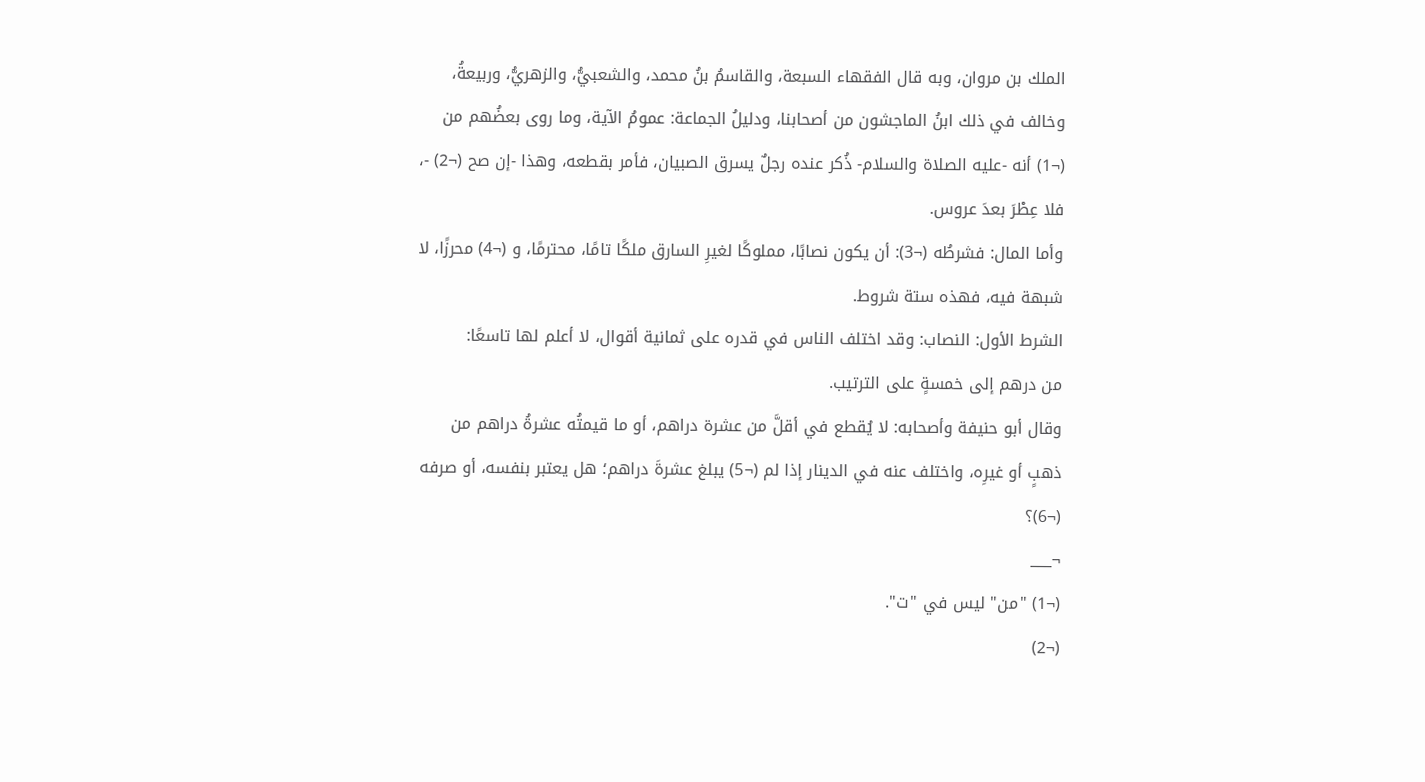الملك بن مروان، وبه قال الفقهاء السبعة، والقاسمُ بنُ محمد، والشعبيُّ، والزهريُّ، وربيعةُ، وخالف في ذلك ابنُ الماجشون من أصحابنا، ودليلُ الجماعة: عمومُ الآية، وما روى بعضُهم من (¬1) أنه -عليه الصلاة والسلام- ذُكر عنده رجلٌ يسرق الصبيان، فأمر بقطعه، وهذا -إن صح (¬2) -، فلا عِطْرَ بعدَ عروس.
وأما المال: فشرطُه (¬3): أن يكون نصابًا، مملوكًا لغيرِ السارق ملكًا تامًا، محترمًا، و (¬4) محرزًا، لا شبهة فيه، فهذه ستة شروط.
الشرط الأول: النصاب: وقد اختلف الناس في قدره على ثمانية أقوال، لا أعلم لها تاسعًا:
من درهم إلى خمسةٍ على الترتيب.
وقال أبو حنيفة وأصحابه: لا يُقطع في أقلَّ من عشرة دراهم، أو ما قيمتُه عشرةُ دراهم من ذهبٍ أو غيرِه، واختلف عنه في الدينار إذا لم (¬5) يبلغ عشرةَ دراهم؛ هل يعتبر بنفسه، أو صرفه (¬6)؟
¬___
(¬1) "من" ليس في "ت".
(¬2)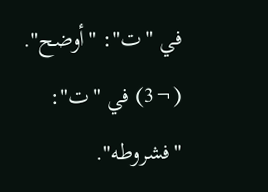في "ت": "أوضح".
(¬3) في "ت": "فشروطه".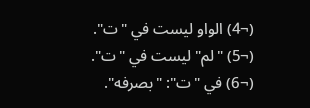(¬4) الواو ليست في "ت".
(¬5) "لم" ليست في "ت".
(¬6) في "ت": "بصرفه".